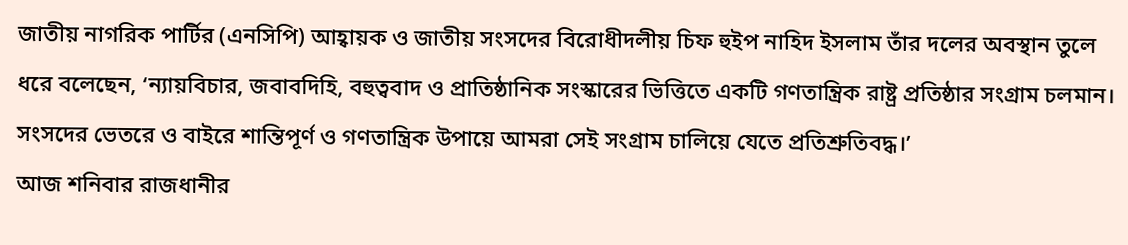জাতীয় নাগরিক পার্টির (এনসিপি) আহ্বায়ক ও জাতীয় সংসদের বিরোধীদলীয় চিফ হুইপ নাহিদ ইসলাম তাঁর দলের অবস্থান তুলে ধরে বলেছেন, ‘ন্যায়বিচার, জবাবদিহি, বহুত্ববাদ ও প্রাতিষ্ঠানিক সংস্কারের ভিত্তিতে একটি গণতান্ত্রিক রাষ্ট্র প্রতিষ্ঠার সংগ্রাম চলমান। সংসদের ভেতরে ও বাইরে শান্তিপূর্ণ ও গণতান্ত্রিক উপায়ে আমরা সেই সংগ্রাম চালিয়ে যেতে প্রতিশ্রুতিবদ্ধ।’
আজ শনিবার রাজধানীর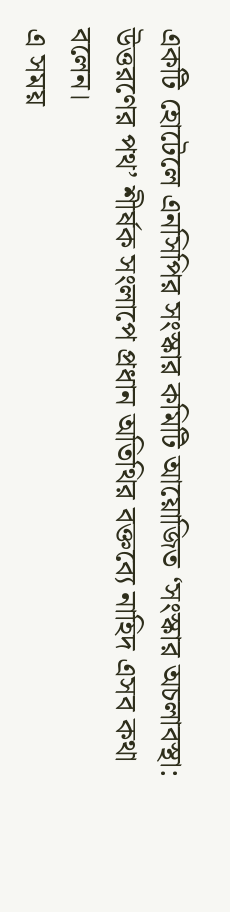একটি হোটেলে এনসিপির সংস্কার কমিটি আয়োজিত ‘সংস্কার অচলাবস্থা: উত্তরণের পথ’ শীর্ষক সংলাপে প্রধান অতিথির বক্তব্যে নাহিদ এসব কথা বলেন।
এ সময়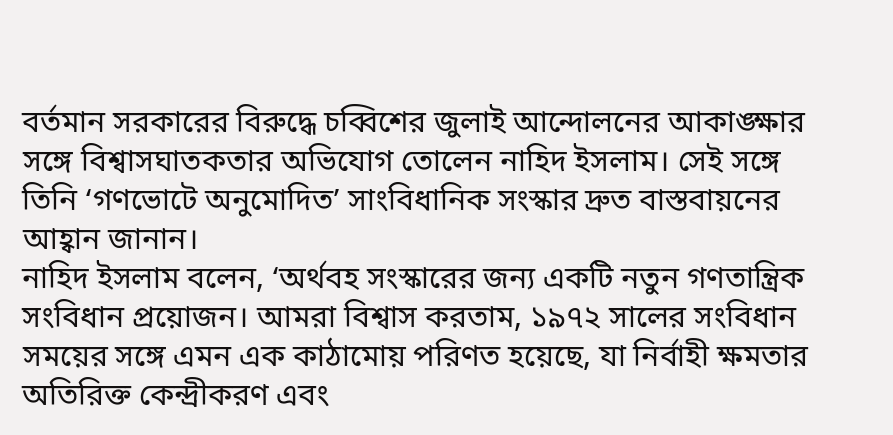বর্তমান সরকারের বিরুদ্ধে চব্বিশের জুলাই আন্দোলনের আকাঙ্ক্ষার সঙ্গে বিশ্বাসঘাতকতার অভিযোগ তোলেন নাহিদ ইসলাম। সেই সঙ্গে তিনি ‘গণভোটে অনুমোদিত’ সাংবিধানিক সংস্কার দ্রুত বাস্তবায়নের আহ্বান জানান।
নাহিদ ইসলাম বলেন, ‘অর্থবহ সংস্কারের জন্য একটি নতুন গণতান্ত্রিক সংবিধান প্রয়োজন। আমরা বিশ্বাস করতাম, ১৯৭২ সালের সংবিধান সময়ের সঙ্গে এমন এক কাঠামোয় পরিণত হয়েছে, যা নির্বাহী ক্ষমতার অতিরিক্ত কেন্দ্রীকরণ এবং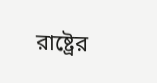রাষ্ট্রের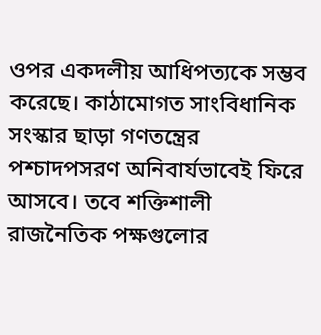ওপর একদলীয় আধিপত্যকে সম্ভব করেছে। কাঠামোগত সাংবিধানিক সংস্কার ছাড়া গণতন্ত্রের পশ্চাদপসরণ অনিবার্যভাবেই ফিরে আসবে। তবে শক্তিশালী রাজনৈতিক পক্ষগুলোর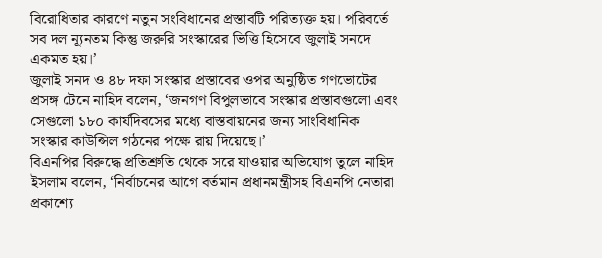বিরোধিতার কারণে নতুন সংবিধানের প্রস্তাবটি পরিত্যক্ত হয়। পরিবর্তে সব দল ন্যূনতম কিন্তু জরুরি সংস্কারের ভিত্তি হিসেবে জুলাই সনদে একমত হয়।’
জুলাই সনদ ও ৪৮ দফা সংস্কার প্রস্তাবের ওপর অনুষ্ঠিত গণভোটের প্রসঙ্গ টেনে নাহিদ বলেন, ‘জনগণ বিপুলভাবে সংস্কার প্রস্তাবগুলো এবং সেগুলো ১৮০ কার্যদিবসের মধ্যে বাস্তবায়নের জন্য সাংবিধানিক সংস্কার কাউন্সিল গঠনের পক্ষে রায় দিয়েছে।’
বিএনপির বিরুদ্ধে প্রতিশ্রুতি থেকে সরে যাওয়ার অভিযোগ তুলে নাহিদ ইসলাম বলেন, ‘নির্বাচনের আগে বর্তমান প্রধানমন্ত্রীসহ বিএনপি নেতারা প্রকাশ্যে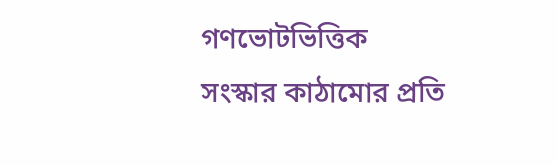গণভোটভিত্তিক সংস্কার কাঠামোর প্রতি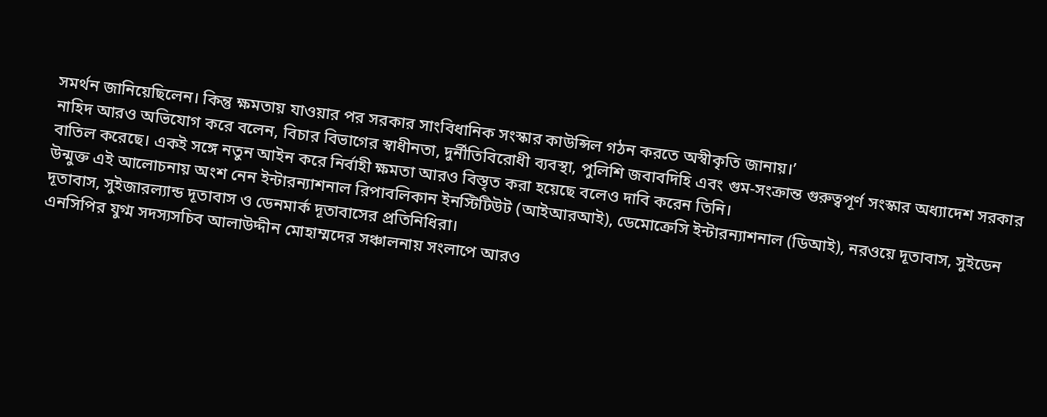সমর্থন জানিয়েছিলেন। কিন্তু ক্ষমতায় যাওয়ার পর সরকার সাংবিধানিক সংস্কার কাউন্সিল গঠন করতে অস্বীকৃতি জানায়।’
নাহিদ আরও অভিযোগ করে বলেন, বিচার বিভাগের স্বাধীনতা, দুর্নীতিবিরোধী ব্যবস্থা, পুলিশি জবাবদিহি এবং গুম-সংক্রান্ত গুরুত্বপূর্ণ সংস্কার অধ্যাদেশ সরকার বাতিল করেছে। একই সঙ্গে নতুন আইন করে নির্বাহী ক্ষমতা আরও বিস্তৃত করা হয়েছে বলেও দাবি করেন তিনি।
উন্মুক্ত এই আলোচনায় অংশ নেন ইন্টারন্যাশনাল রিপাবলিকান ইনস্টিটিউট (আইআরআই), ডেমোক্রেসি ইন্টারন্যাশনাল (ডিআই), নরওয়ে দূতাবাস, সুইডেন দূতাবাস, সুইজারল্যান্ড দূতাবাস ও ডেনমার্ক দূতাবাসের প্রতিনিধিরা।
এনসিপির যুগ্ম সদস্যসচিব আলাউদ্দীন মোহাম্মদের সঞ্চালনায় সংলাপে আরও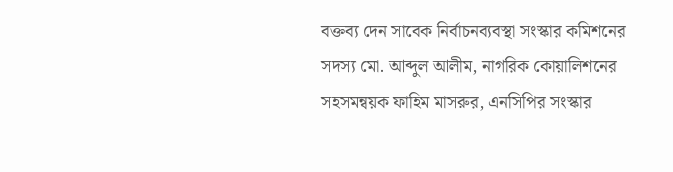বক্তব্য দেন সাবেক নির্বাচনব্যবস্থা সংস্কার কমিশনের সদস্য মো. আব্দুল আলীম, নাগরিক কোয়ালিশনের সহসমন্বয়ক ফাহিম মাসরুর, এনসিপির সংস্কার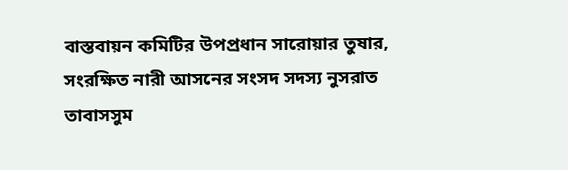বাস্তবায়ন কমিটির উপপ্রধান সারোয়ার তুষার, সংরক্ষিত নারী আসনের সংসদ সদস্য নুসরাত তাবাসসুম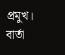প্রমুখ।
বার্তা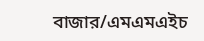বাজার/এমএমএইচ